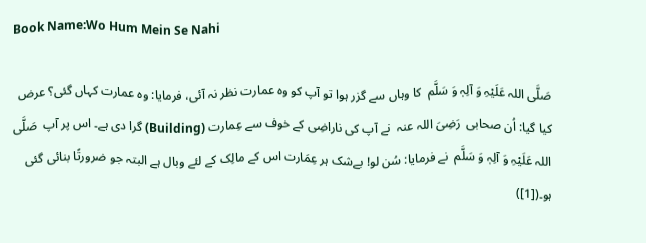Book Name:Wo Hum Mein Se Nahi

صَلَّی اللہ عَلَیْہِ وَ آلِہٖ وَ سَلَّم  کا وہاں سے گزر ہوا تو آپ کو وہ عمارت نظر نہ آئی، فرمایا: وہ عمارت کہاں گئی؟ عرض کیا گیا: اُن صحابی  رَضِیَ اللہ عنہ  نے آپ کی ناراضِی کے خوف سے عِمارت (Building) گرا دی ہے۔ اس پر آپ  صَلَّی اللہ عَلَیْہِ وَ آلِہٖ وَ سَلَّم  نے فرمایا: سُن لو! بےشک ہر عِمَارت اس کے مالِک کے لئے وبال ہے البتہ جو ضرورتًا بنائی گئی ہو۔([1])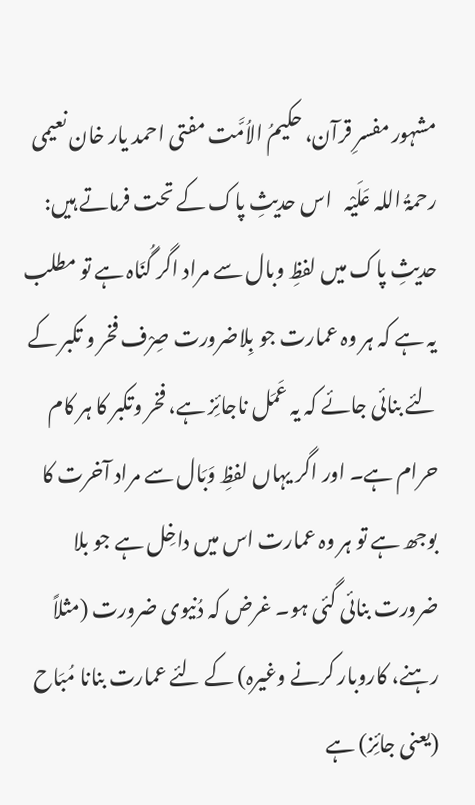مشہور مفسرِ قرآن، حکیمُ الاُمَّت مفتی احمد یار خان نعیمی    رحمۃُ اللہ عَلَیْہ   اس حدیثِ پاک کے تحت فرماتے ہیں: حدیثِ پاک میں لفظِ وبال سے مراد اگر گُنَاہ ہے تو مطلب یہ ہے کہ ہر وہ عمارت جو بِلاضرورت صِرْف فخر و تکبر کے لئے بنائی جائے کہ یہ عَمَل ناجائِز ہے، فخر وتکبر کا ہر کام حرام ہے۔ اور اگر یہاں لفظِ وَبَال سے مراد آخرت کا بوجھ ہے تو ہر وہ عمارت اس میں داخِل ہے جو بلا ضرورت بنائی گئی ہو۔ غرض کہ دُنیوی ضرورت (مثلاً رہنے، کاروبار کرنے وغیرہ) کے لئے عمارت بنانا مُبَاح (یعنی جائِز) ہے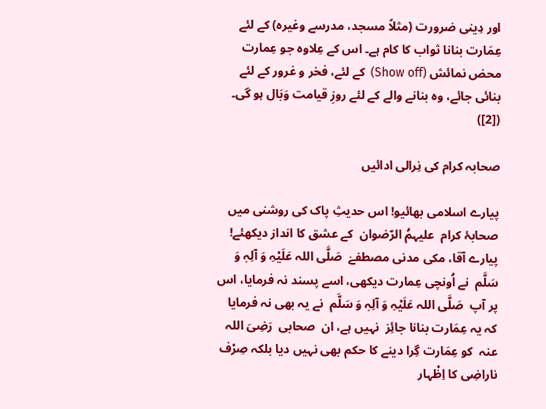اور دِینی ضرورت (مثلاً مسجد، مدرسے وغیرہ) کے لئے  عِمَارت بنانا ثواب کا کام ہے۔ اس کے عِلاوہ جو عِمارت محض نمائش (Show off)  کے لئے، فخر و غرور کے لئے بنائی جائے، وہ بنانے والے کے لئے روزِ قیامت وَبَال ہو گی۔ ([2])

صحابہ کرام کی نِرالی ادائیں

پیارے اسلامی بھائیو! اس حدیثِ پاک کی روشنی میں صحابۂ کرام  علیہمُ الرّضوان  کے عشق کا انداز دیکھئے!  پیارے آقا، مکی مدنی مصطفےٰ  صَلَّی اللہ عَلَیْہِ وَ آلِہٖ وَ سَلَّم  نے اُونچی عِمارت دیکھی، اسے پسند نہ فرمایا، اس پر آپ  صَلَّی اللہ عَلَیْہِ وَ آلِہٖ وَ سَلَّم  نے یہ بھی نہ فرمایا کہ یہ عِمَارت بنانا جائِز  نہیں ہے، ان  صحابی  رَضِیَ اللہ عنہ  کو عِمَارت گِرا دینے کا حکم بھی نہیں دیا بلکہ صِرْف ناراضِی کا اِظْہار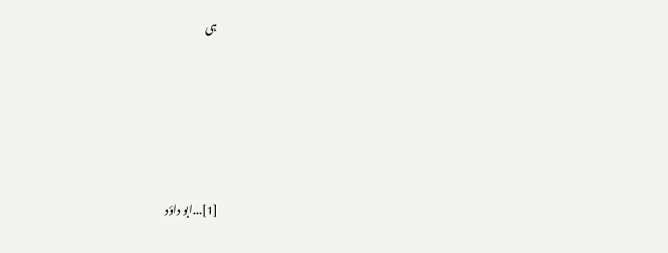ہی








[1]...ابو داؤد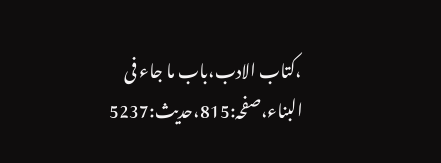،کتاب الادب،باب ما جاء فی البناء،صفحہ:815،حدیث:5237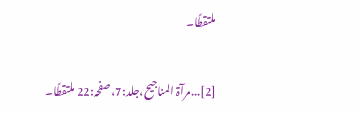ملتقطًا۔

[2]...مرآۃ المناجیح،جلد:7،صفحہ:22 ملتقطًا۔